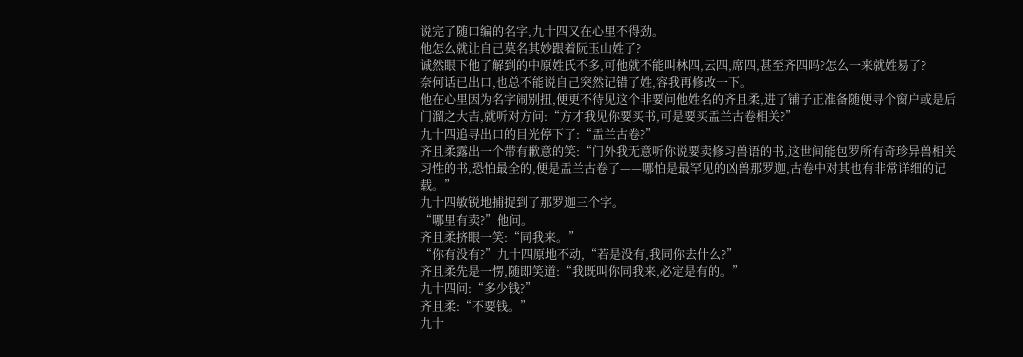说完了随口编的名字,九十四又在心里不得劲。
他怎么就让自己莫名其妙跟着阮玉山姓了?
诚然眼下他了解到的中原姓氏不多,可他就不能叫林四,云四,席四,甚至齐四吗?怎么一来就姓易了?
奈何话已出口,也总不能说自己突然记错了姓,容我再修改一下。
他在心里因为名字闹别扭,便更不待见这个非要问他姓名的齐且柔,进了铺子正准备随便寻个窗户或是后门溜之大吉,就听对方问:“方才我见你要买书,可是要买盂兰古卷相关?”
九十四追寻出口的目光停下了:“盂兰古卷?”
齐且柔露出一个带有歉意的笑:“门外我无意听你说要卖修习兽语的书,这世间能包罗所有奇珍异兽相关习性的书,恐怕最全的,便是盂兰古卷了——哪怕是最罕见的凶兽那罗迦,古卷中对其也有非常详细的记载。”
九十四敏锐地捕捉到了那罗迦三个字。
“哪里有卖?”他问。
齐且柔挤眼一笑:“同我来。”
“你有没有?”九十四原地不动,“若是没有,我同你去什么?”
齐且柔先是一愣,随即笑道:“我既叫你同我来,必定是有的。”
九十四问:“多少钱?”
齐且柔:“不要钱。”
九十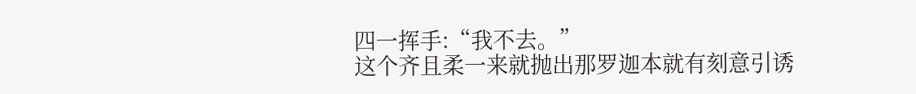四一挥手:“我不去。”
这个齐且柔一来就抛出那罗迦本就有刻意引诱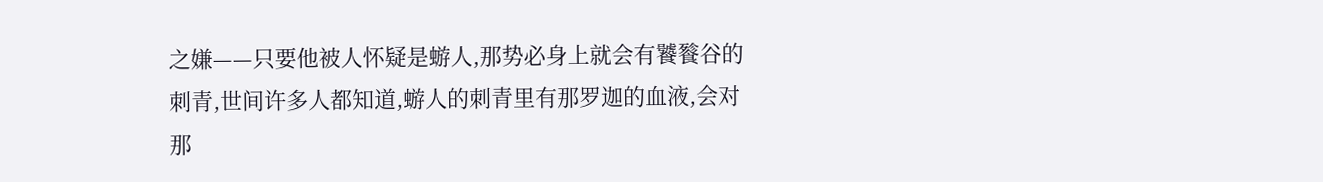之嫌——只要他被人怀疑是蝣人,那势必身上就会有饕餮谷的刺青,世间许多人都知道,蝣人的刺青里有那罗迦的血液,会对那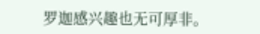罗迦感兴趣也无可厚非。